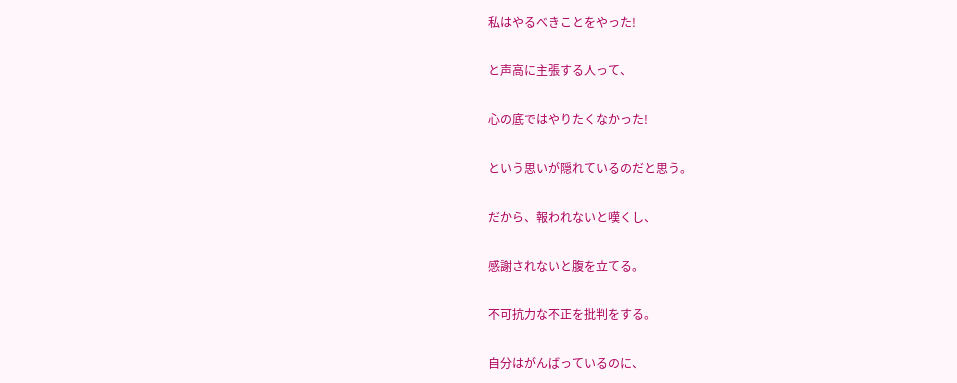私はやるべきことをやった!

と声高に主張する人って、

心の底ではやりたくなかった!

という思いが隠れているのだと思う。

だから、報われないと嘆くし、

感謝されないと腹を立てる。

不可抗力な不正を批判をする。

自分はがんばっているのに、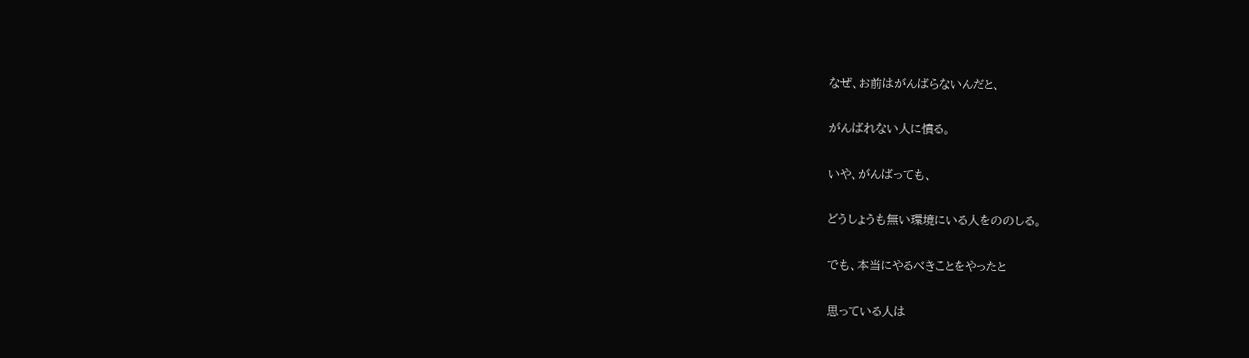なぜ、お前はがんばらないんだと、

がんばれない人に憤る。

いや、がんばっても、

どうしょうも無い環境にいる人をののしる。

でも、本当にやるべきことをやったと

思っている人は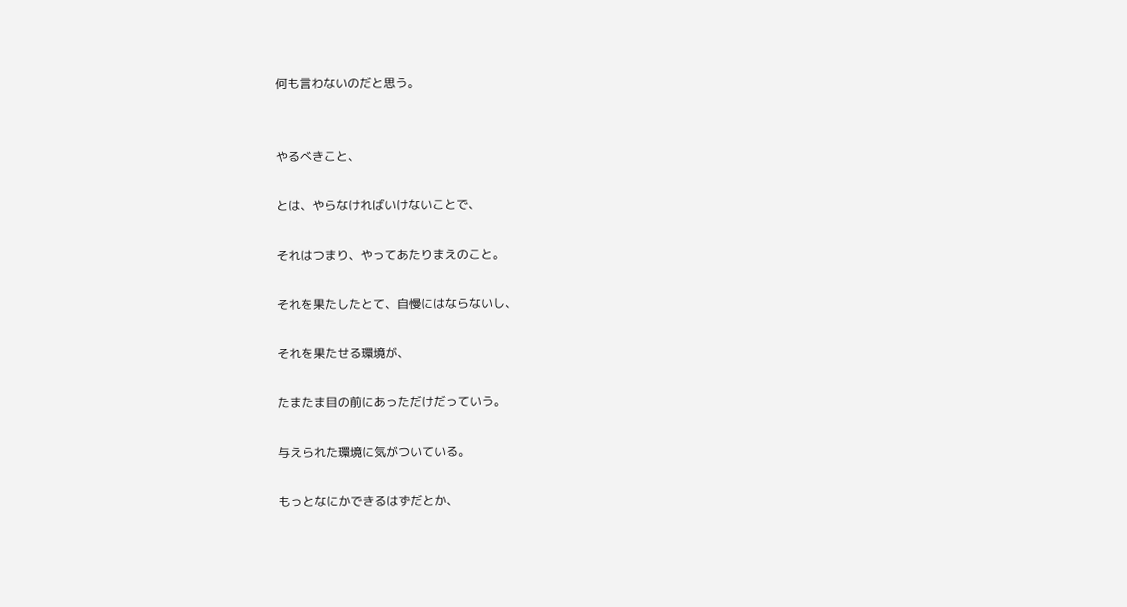何も言わないのだと思う。


やるべきこと、

とは、やらなければいけないことで、

それはつまり、やってあたりまえのこと。

それを果たしたとて、自慢にはならないし、

それを果たせる環境が、

たまたま目の前にあっただけだっていう。

与えられた環境に気がついている。

もっとなにかできるはずだとか、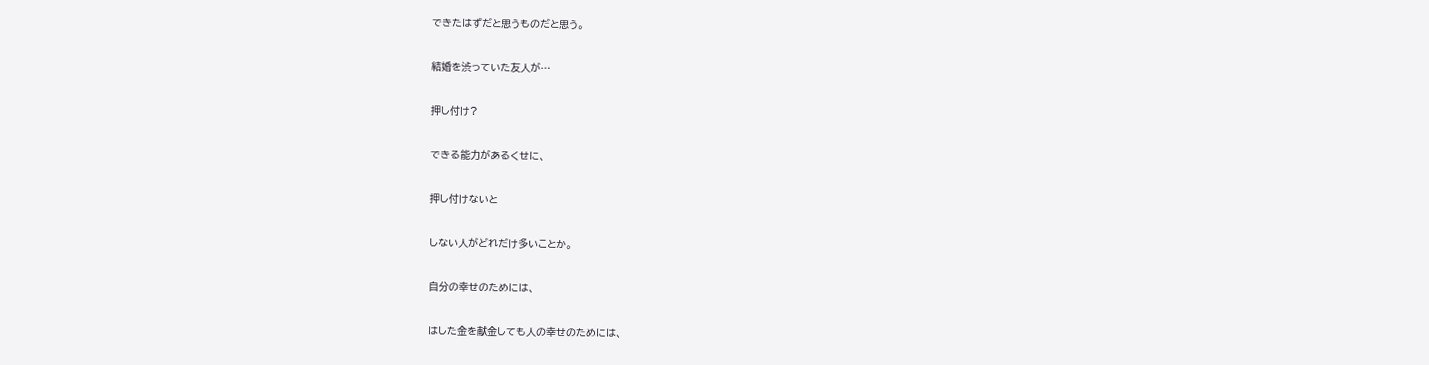できたはずだと思うものだと思う。

結婚を渋っていた友人が…

押し付け?

できる能力があるくせに、

押し付けないと

しない人がどれだけ多いことか。

自分の幸せのためには、

はした金を献金しても人の幸せのためには、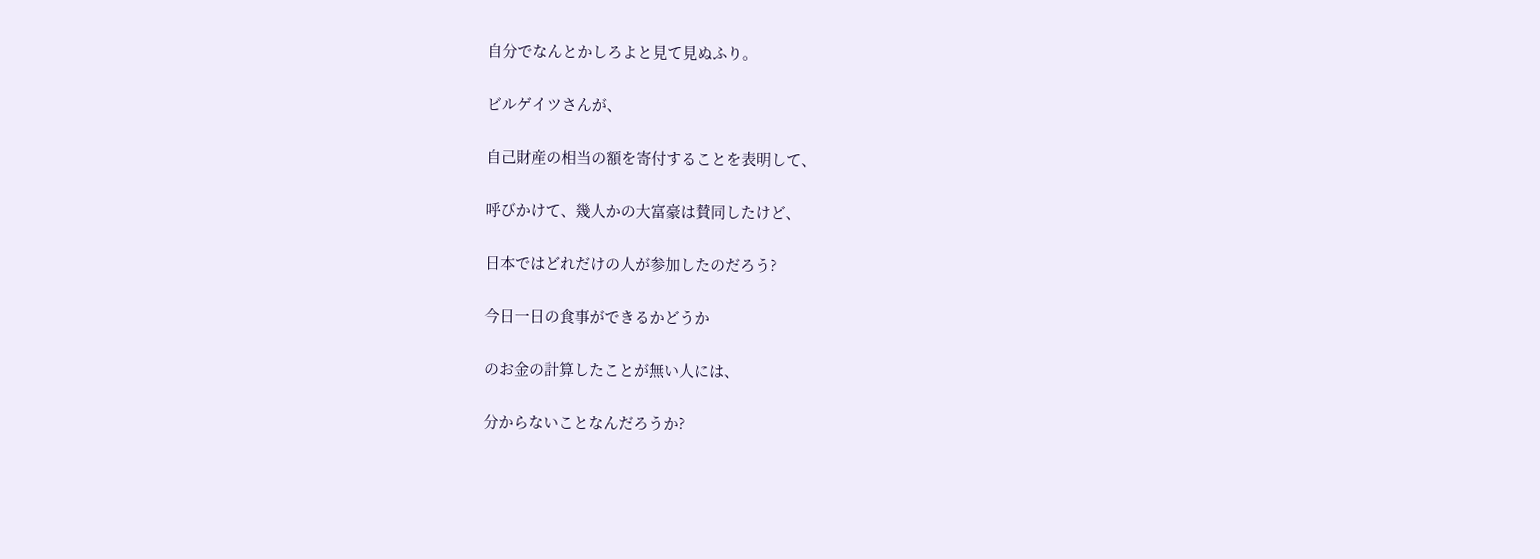自分でなんとかしろよと見て見ぬふり。

ビルゲイツさんが、

自己財産の相当の額を寄付することを表明して、

呼びかけて、幾人かの大富豪は賛同したけど、

日本ではどれだけの人が参加したのだろう?

今日一日の食事ができるかどうか

のお金の計算したことが無い人には、

分からないことなんだろうか?